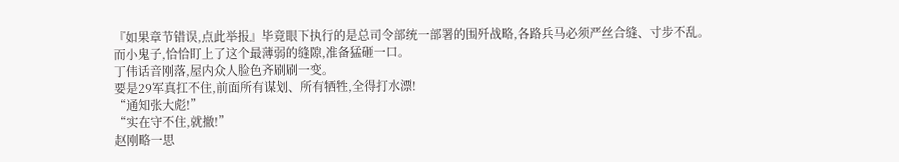『如果章节错误,点此举报』毕竟眼下执行的是总司令部统一部署的围歼战略,各路兵马必须严丝合缝、寸步不乱。
而小鬼子,恰恰盯上了这个最薄弱的缝隙,准备猛砸一口。
丁伟话音刚落,屋内众人脸色齐刷刷一变。
要是29军真扛不住,前面所有谋划、所有牺牲,全得打水漂!
“通知张大彪!”
“实在守不住,就撤!”
赵刚略一思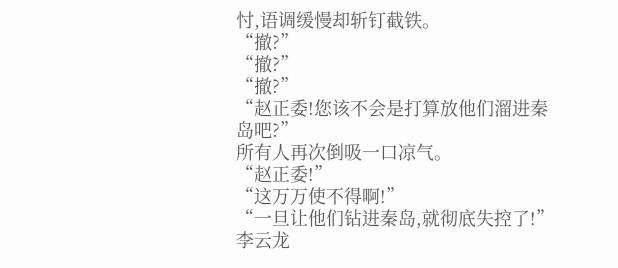忖,语调缓慢却斩钉截铁。
“撤?”
“撤?”
“撤?”
“赵正委!您该不会是打算放他们溜进秦岛吧?”
所有人再次倒吸一口凉气。
“赵正委!”
“这万万使不得啊!”
“一旦让他们钻进秦岛,就彻底失控了!”
李云龙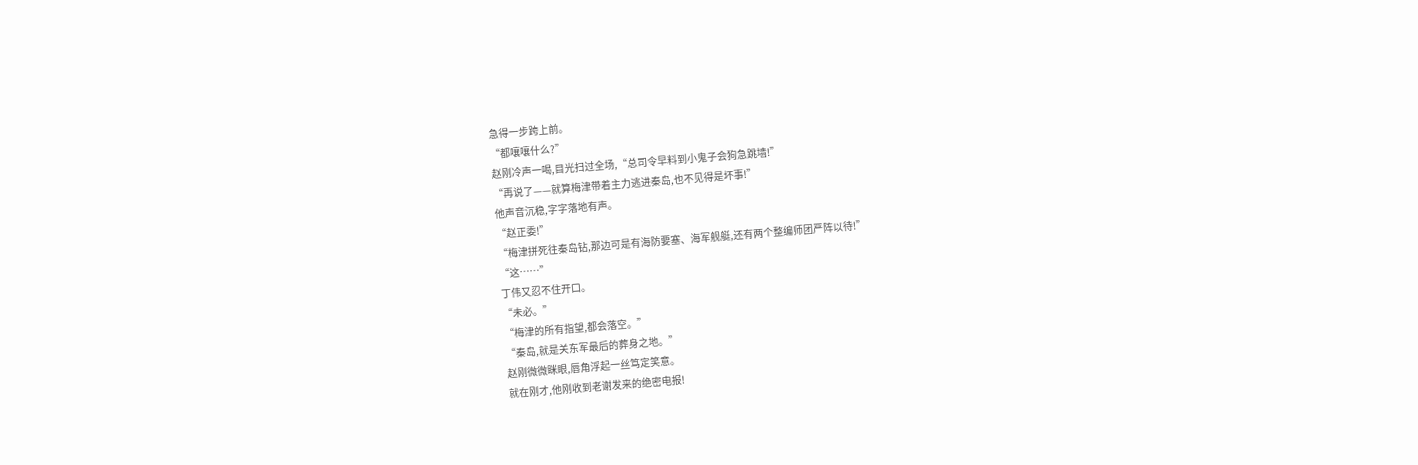急得一步跨上前。
“都嚷嚷什么?”
赵刚冷声一喝,目光扫过全场,“总司令早料到小鬼子会狗急跳墙!”
“再说了——就算梅津带着主力逃进秦岛,也不见得是坏事!”
他声音沉稳,字字落地有声。
“赵正委!”
“梅津拼死往秦岛钻,那边可是有海防要塞、海军舰艇,还有两个整编师团严阵以待!”
“这……”
丁伟又忍不住开口。
“未必。”
“梅津的所有指望,都会落空。”
“秦岛,就是关东军最后的葬身之地。”
赵刚微微眯眼,唇角浮起一丝笃定笑意。
就在刚才,他刚收到老谢发来的绝密电报!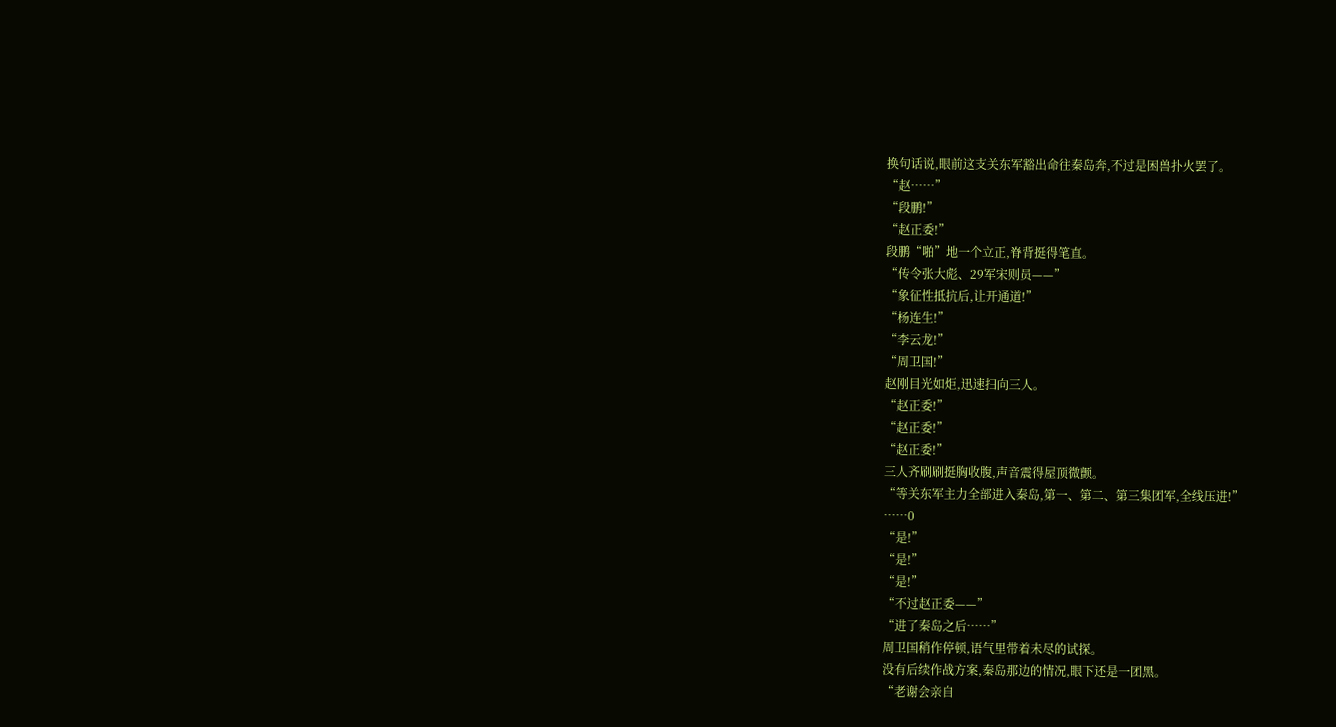换句话说,眼前这支关东军豁出命往秦岛奔,不过是困兽扑火罢了。
“赵……”
“段鹏!”
“赵正委!”
段鹏“啪”地一个立正,脊背挺得笔直。
“传令张大彪、29军宋则员——”
“象征性抵抗后,让开通道!”
“杨连生!”
“李云龙!”
“周卫国!”
赵刚目光如炬,迅速扫向三人。
“赵正委!”
“赵正委!”
“赵正委!”
三人齐刷刷挺胸收腹,声音震得屋顶微颤。
“等关东军主力全部进入秦岛,第一、第二、第三集团军,全线压进!”
……0
“是!”
“是!”
“是!”
“不过赵正委——”
“进了秦岛之后……”
周卫国稍作停顿,语气里带着未尽的试探。
没有后续作战方案,秦岛那边的情况,眼下还是一团黑。
“老谢会亲自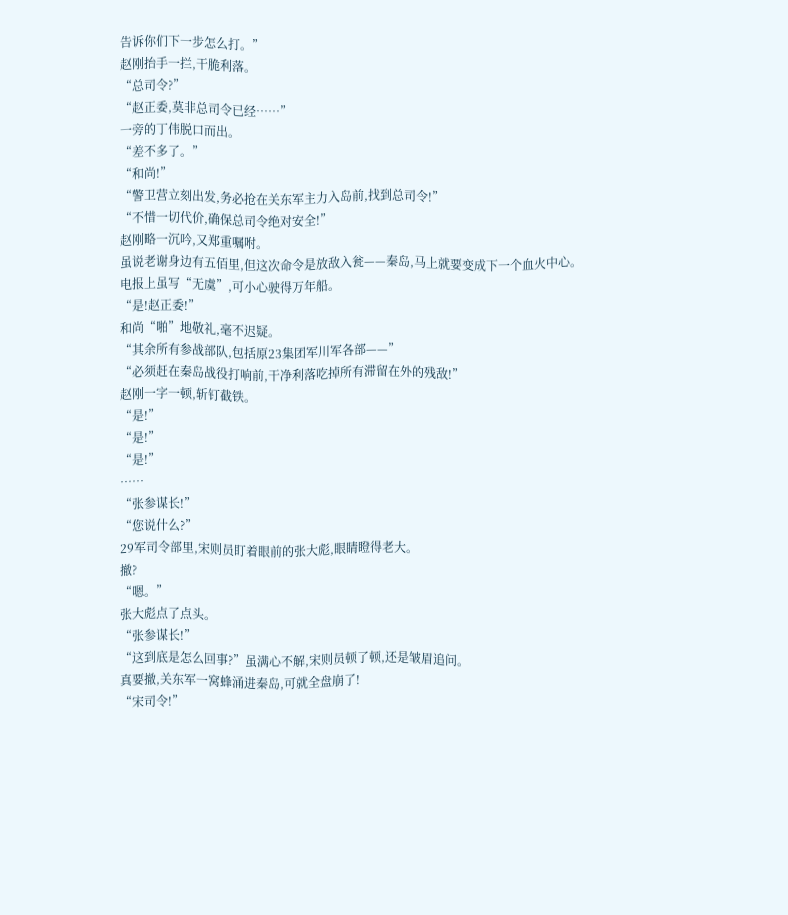告诉你们下一步怎么打。”
赵刚抬手一拦,干脆利落。
“总司令?”
“赵正委,莫非总司令已经……”
一旁的丁伟脱口而出。
“差不多了。”
“和尚!”
“警卫营立刻出发,务必抢在关东军主力入岛前,找到总司令!”
“不惜一切代价,确保总司令绝对安全!”
赵刚略一沉吟,又郑重嘱咐。
虽说老谢身边有五佰里,但这次命令是放敌入瓮——秦岛,马上就要变成下一个血火中心。
电报上虽写“无虞”,可小心驶得万年船。
“是!赵正委!”
和尚“啪”地敬礼,毫不迟疑。
“其余所有参战部队,包括原23集团军川军各部——”
“必须赶在秦岛战役打响前,干净利落吃掉所有滞留在外的残敌!”
赵刚一字一顿,斩钉截铁。
“是!”
“是!”
“是!”
……
“张参谋长!”
“您说什么?”
29军司令部里,宋则员盯着眼前的张大彪,眼睛瞪得老大。
撤?
“嗯。”
张大彪点了点头。
“张参谋长!”
“这到底是怎么回事?”虽满心不解,宋则员顿了顿,还是皱眉追问。
真要撤,关东军一窝蜂涌进秦岛,可就全盘崩了!
“宋司令!”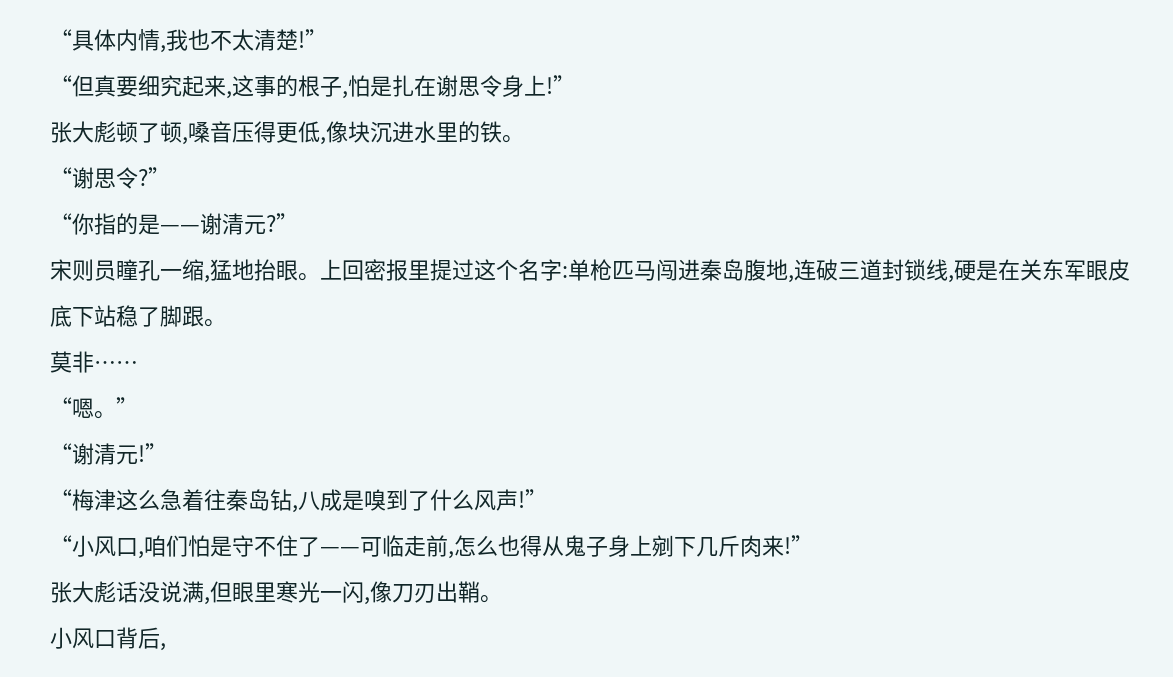“具体内情,我也不太清楚!”
“但真要细究起来,这事的根子,怕是扎在谢思令身上!”
张大彪顿了顿,嗓音压得更低,像块沉进水里的铁。
“谢思令?”
“你指的是——谢清元?”
宋则员瞳孔一缩,猛地抬眼。上回密报里提过这个名字:单枪匹马闯进秦岛腹地,连破三道封锁线,硬是在关东军眼皮底下站稳了脚跟。
莫非……
“嗯。”
“谢清元!”
“梅津这么急着往秦岛钻,八成是嗅到了什么风声!”
“小风口,咱们怕是守不住了——可临走前,怎么也得从鬼子身上剜下几斤肉来!”
张大彪话没说满,但眼里寒光一闪,像刀刃出鞘。
小风口背后,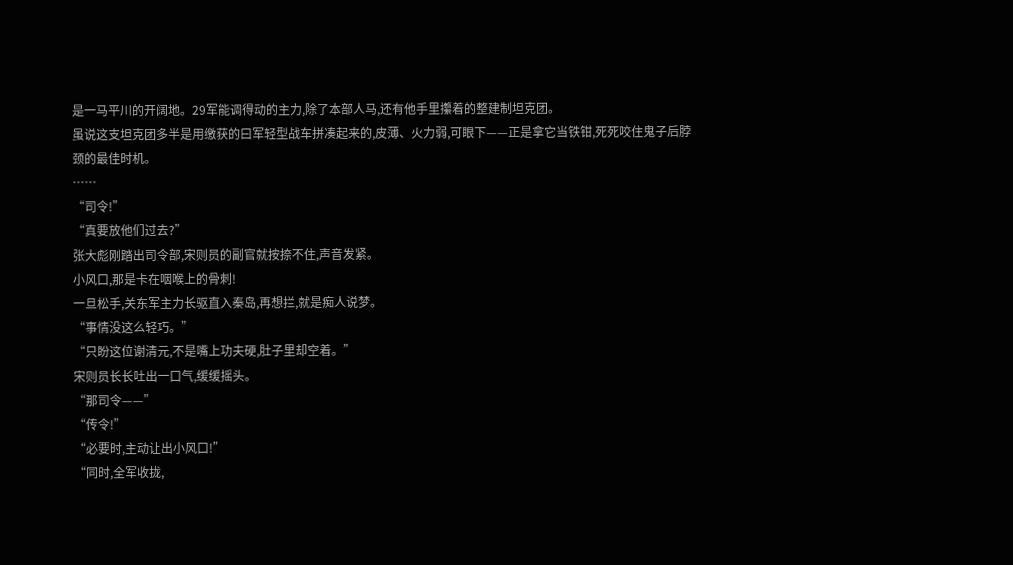是一马平川的开阔地。29军能调得动的主力,除了本部人马,还有他手里攥着的整建制坦克团。
虽说这支坦克团多半是用缴获的曰军轻型战车拼凑起来的,皮薄、火力弱,可眼下——正是拿它当铁钳,死死咬住鬼子后脖颈的最佳时机。
……
“司令!”
“真要放他们过去?”
张大彪刚踏出司令部,宋则员的副官就按捺不住,声音发紧。
小风口,那是卡在咽喉上的骨刺!
一旦松手,关东军主力长驱直入秦岛,再想拦,就是痴人说梦。
“事情没这么轻巧。”
“只盼这位谢清元,不是嘴上功夫硬,肚子里却空着。”
宋则员长长吐出一口气,缓缓摇头。
“那司令——”
“传令!”
“必要时,主动让出小风口!”
“同时,全军收拢,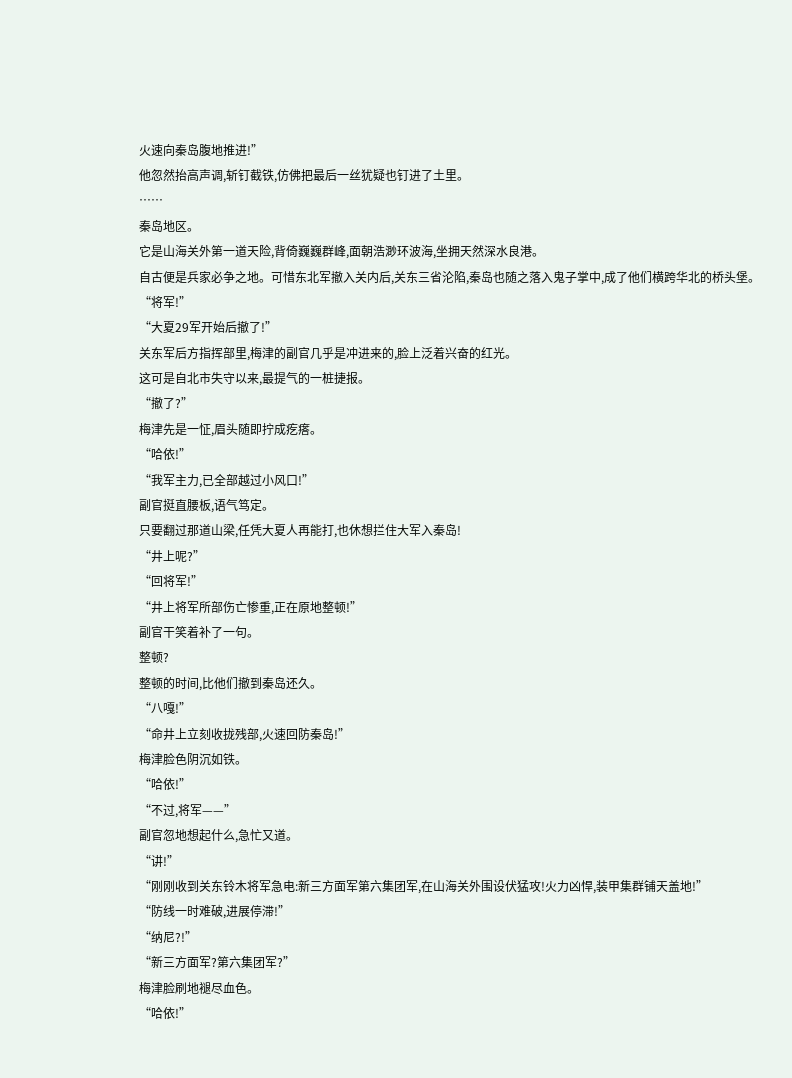火速向秦岛腹地推进!”
他忽然抬高声调,斩钉截铁,仿佛把最后一丝犹疑也钉进了土里。
……
秦岛地区。
它是山海关外第一道天险,背倚巍巍群峰,面朝浩渺环波海,坐拥天然深水良港。
自古便是兵家必争之地。可惜东北军撤入关内后,关东三省沦陷,秦岛也随之落入鬼子掌中,成了他们横跨华北的桥头堡。
“将军!”
“大夏29军开始后撤了!”
关东军后方指挥部里,梅津的副官几乎是冲进来的,脸上泛着兴奋的红光。
这可是自北市失守以来,最提气的一桩捷报。
“撤了?”
梅津先是一怔,眉头随即拧成疙瘩。
“哈依!”
“我军主力,已全部越过小风口!”
副官挺直腰板,语气笃定。
只要翻过那道山梁,任凭大夏人再能打,也休想拦住大军入秦岛!
“井上呢?”
“回将军!”
“井上将军所部伤亡惨重,正在原地整顿!”
副官干笑着补了一句。
整顿?
整顿的时间,比他们撤到秦岛还久。
“八嘎!”
“命井上立刻收拢残部,火速回防秦岛!”
梅津脸色阴沉如铁。
“哈依!”
“不过,将军——”
副官忽地想起什么,急忙又道。
“讲!”
“刚刚收到关东铃木将军急电:新三方面军第六集团军,在山海关外围设伏猛攻!火力凶悍,装甲集群铺天盖地!”
“防线一时难破,进展停滞!”
“纳尼?!”
“新三方面军?第六集团军?”
梅津脸刷地褪尽血色。
“哈依!”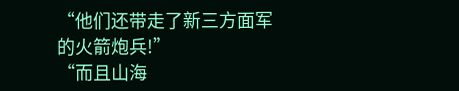“他们还带走了新三方面军的火箭炮兵!”
“而且山海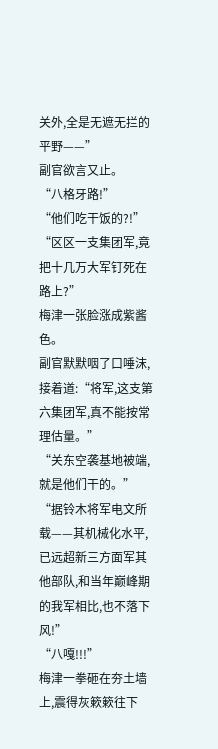关外,全是无遮无拦的平野——”
副官欲言又止。
“八格牙路!”
“他们吃干饭的?!”
“区区一支集团军,竟把十几万大军钉死在路上?”
梅津一张脸涨成紫酱色。
副官默默咽了口唾沫,接着道:“将军,这支第六集团军,真不能按常理估量。”
“关东空袭基地被端,就是他们干的。”
“据铃木将军电文所载——其机械化水平,已远超新三方面军其他部队,和当年巅峰期的我军相比,也不落下风!”
“八嘎!!!”
梅津一拳砸在夯土墙上,震得灰簌簌往下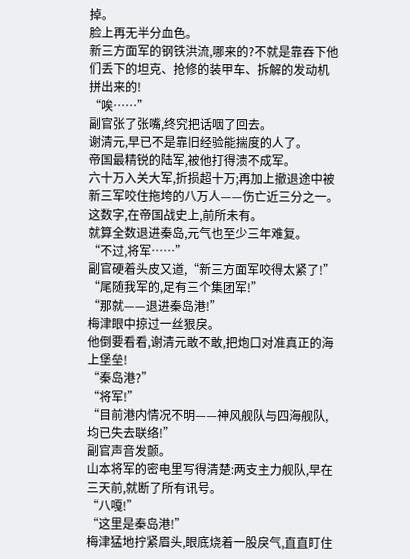掉。
脸上再无半分血色。
新三方面军的钢铁洪流,哪来的?不就是靠吞下他们丢下的坦克、抢修的装甲车、拆解的发动机拼出来的!
“唉……”
副官张了张嘴,终究把话咽了回去。
谢清元,早已不是靠旧经验能揣度的人了。
帝国最精锐的陆军,被他打得溃不成军。
六十万入关大军,折损超十万;再加上撤退途中被新三军咬住拖垮的八万人——伤亡近三分之一。
这数字,在帝国战史上,前所未有。
就算全数退进秦岛,元气也至少三年难复。
“不过,将军……”
副官硬着头皮又道,“新三方面军咬得太紧了!”
“尾随我军的,足有三个集团军!”
“那就——退进秦岛港!”
梅津眼中掠过一丝狠戾。
他倒要看看,谢清元敢不敢,把炮口对准真正的海上堡垒!
“秦岛港?”
“将军!”
“目前港内情况不明——神风舰队与四海舰队,均已失去联络!”
副官声音发颤。
山本将军的密电里写得清楚:两支主力舰队,早在三天前,就断了所有讯号。
“八嘎!”
“这里是秦岛港!”
梅津猛地拧紧眉头,眼底烧着一股戾气,直直盯住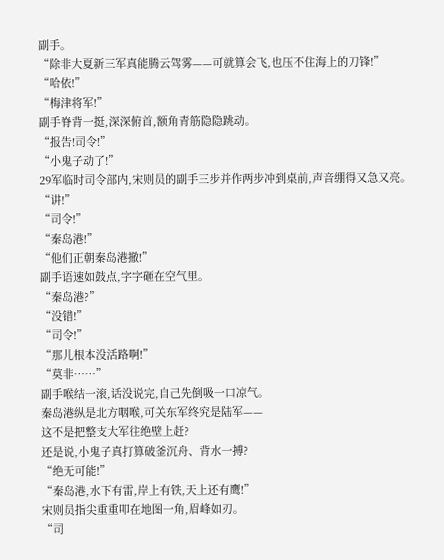副手。
“除非大夏新三军真能腾云驾雾——可就算会飞,也压不住海上的刀锋!”
“哈依!”
“梅津将军!”
副手脊背一挺,深深俯首,额角青筋隐隐跳动。
“报告!司令!”
“小鬼子动了!”
29军临时司令部内,宋则员的副手三步并作两步冲到桌前,声音绷得又急又亮。
“讲!”
“司令!”
“秦岛港!”
“他们正朝秦岛港撤!”
副手语速如鼓点,字字砸在空气里。
“秦岛港?”
“没错!”
“司令!”
“那儿根本没活路啊!”
“莫非……”
副手喉结一滚,话没说完,自己先倒吸一口凉气。
秦岛港纵是北方咽喉,可关东军终究是陆军——
这不是把整支大军往绝壁上赶?
还是说,小鬼子真打算破釜沉舟、背水一搏?
“绝无可能!”
“秦岛港,水下有雷,岸上有铁,天上还有鹰!”
宋则员指尖重重叩在地图一角,眉峰如刃。
“司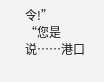令!”
“您是说……港口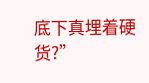底下真埋着硬货?”